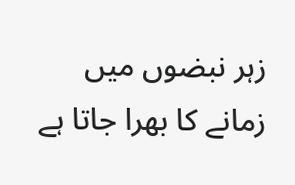زہر نبضوں میں زمانے کا بھرا جاتا ہے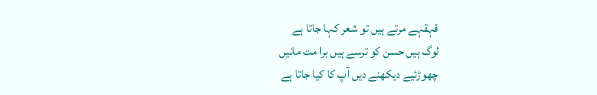قہقہے مرتے ہیں تو شعر کہا جاتا ہے
لوگ ہیں حسن کو ترسے ہیں برا مت مانیں
چھوڑئیے دیکھنے دیں آپ کا کیا جاتا ہے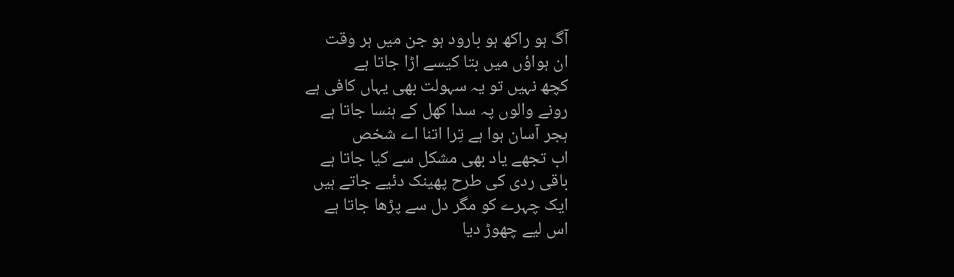آگ ہو راکھ ہو بارود ہو جن میں ہر وقت
ان ہواؤں میں بتا کیسے اڑا جاتا ہے
کچھ نہیں تو یہ سہولت بھی یہاں کافی ہے
رونے والوں پہ سدا کھل کے ہنسا جاتا ہے
ہجر آسان ہوا ہے تِرا اتنا اے شخص
اب تجھے یاد بھی مشکل سے کیا جاتا ہے
باقی ردی کی طرح پھینک دئیے جاتے ہیں
ایک چہرے کو مگر دل سے پڑھا جاتا ہے
اس لیے چھوڑ دیا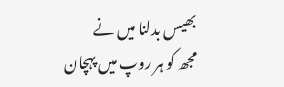بھیس بدلنا میں نے
مجھ کو ہر روپ میں پہچان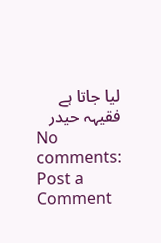لیا جاتا ہے
فقیہہ حیدر
No comments:
Post a Comment